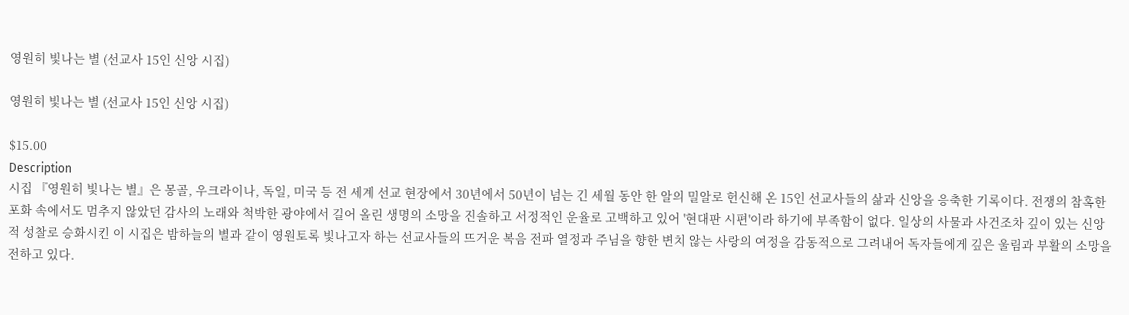영원히 빛나는 별 (선교사 15인 신앙 시집)

영원히 빛나는 별 (선교사 15인 신앙 시집)

$15.00
Description
시집 『영원히 빛나는 별』은 몽골, 우크라이나, 독일, 미국 등 전 세계 선교 현장에서 30년에서 50년이 넘는 긴 세월 동안 한 알의 밀알로 헌신해 온 15인 선교사들의 삶과 신앙을 응축한 기록이다. 전쟁의 참혹한 포화 속에서도 멈추지 않았던 감사의 노래와 척박한 광야에서 길어 올린 생명의 소망을 진솔하고 서정적인 운율로 고백하고 있어 '현대판 시편'이라 하기에 부족함이 없다. 일상의 사물과 사건조차 깊이 있는 신앙적 성찰로 승화시킨 이 시집은 밤하늘의 별과 같이 영원토록 빛나고자 하는 선교사들의 뜨거운 복음 전파 열정과 주님을 향한 변치 않는 사랑의 여정을 감동적으로 그려내어 독자들에게 깊은 울림과 부활의 소망을 전하고 있다.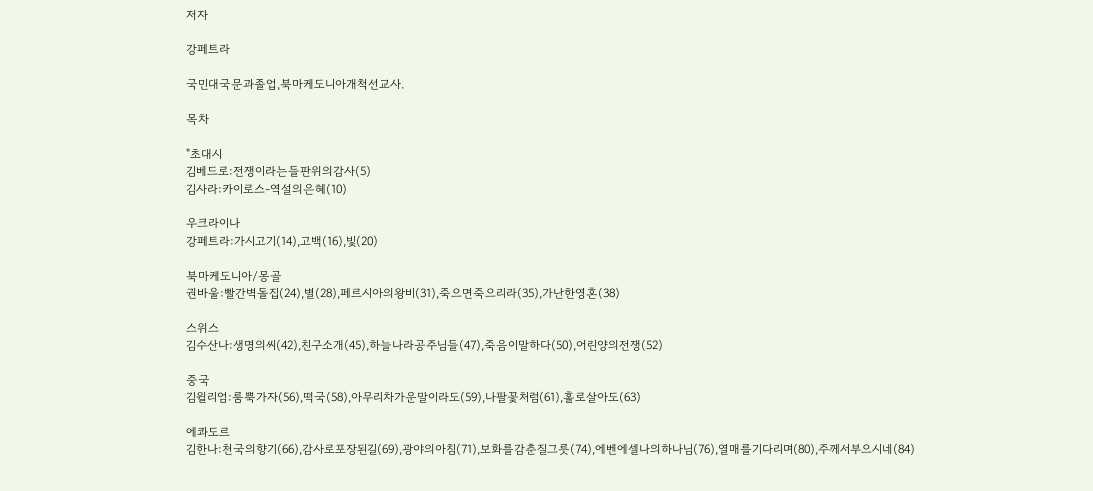저자

강페트라

국민대국문과졸업,북마케도니아개척선교사.

목차

"초대시
김베드로:전쟁이라는들판위의감사(5)
김사라:카이로스-역설의은혜(10)

우크라이나
강페트라:가시고기(14),고백(16),빛(20)

북마케도니아/몽골
권바울:빨간벽돌집(24),별(28),페르시아의왕비(31),죽으면죽으리라(35),가난한영혼(38)

스위스
김수산나:생명의씨(42),친구소개(45),하늘나라공주님들(47),죽음이말하다(50),어린양의전쟁(52)

중국
김윌리엄:룸뿍가자(56),떡국(58),아무리차가운말이라도(59),나팔꽃처럼(61),홀로살아도(63)

에콰도르
김한나:천국의향기(66),감사로포장된길(69),광야의아침(71),보화를감춘질그릇(74),에벤에셀나의하나님(76),열매를기다리며(80),주께서부으시네(84)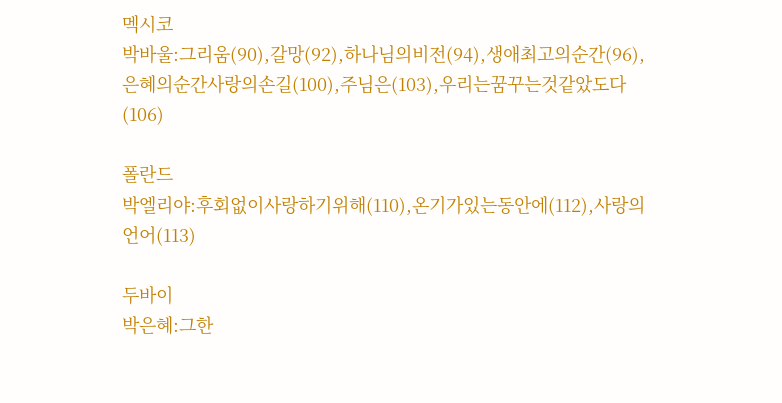멕시코
박바울:그리움(90),갈망(92),하나님의비전(94),생애최고의순간(96),은혜의순간사랑의손길(100),주님은(103),우리는꿈꾸는것같았도다(106)

폴란드
박엘리야:후회없이사랑하기위해(110),온기가있는동안에(112),사랑의언어(113)

두바이
박은혜:그한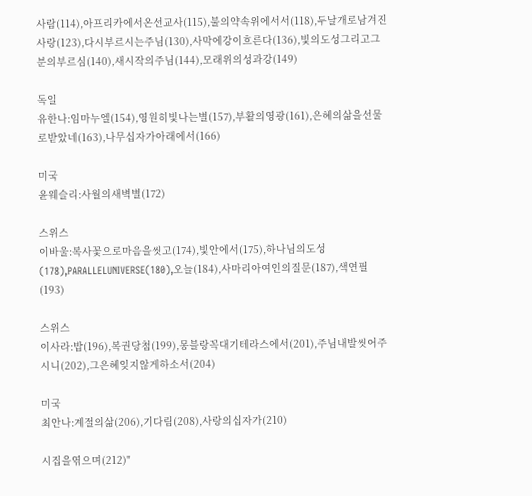사람(114),아프리카에서온선교사(115),불의약속위에서서(118),두날개로남겨진사랑(123),다시부르시는주님(130),사막에강이흐른다(136),빛의도성그리고그분의부르심(140),새시작의주님(144),모래위의성과강(149)

독일
유한나:임마누엘(154),영원히빛나는별(157),부활의영광(161),은혜의삶을선물로받았네(163),나무십자가아래에서(166)

미국
윤웨슬리:사월의새벽별(172)

스위스
이바울:복사꽃으로마음을씻고(174),빛안에서(175),하나님의도성(178),PARALLELUNIVERSE(180),오늘(184),사마리아여인의질문(187),색연필(193)

스위스
이사라:밥(196),복권당첨(199),몽블랑꼭대기테라스에서(201),주님내발씻어주시니(202),그은혜잊지않게하소서(204)

미국
최안나:계절의삶(206),기다림(208),사랑의십자가(210)

시집을엮으며(212)"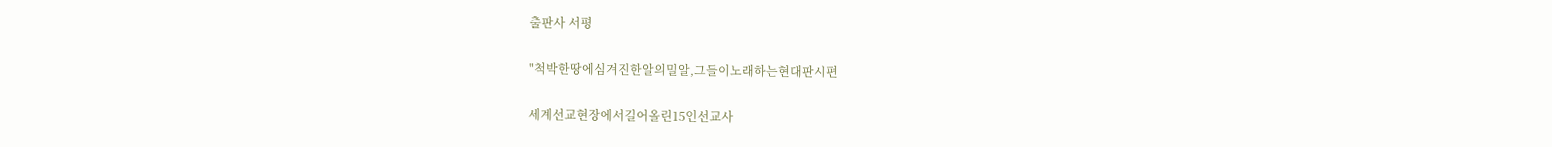출판사 서평

"척박한땅에심겨진한알의밀알,그들이노래하는현대판시편

세계선교현장에서길어올린15인선교사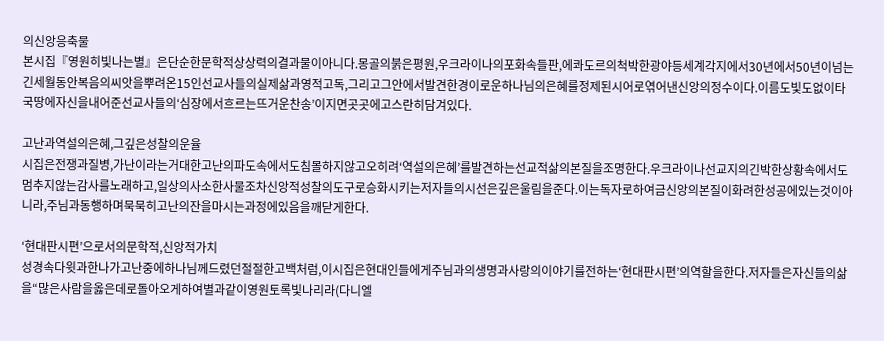의신앙응축물
본시집『영원히빛나는별』은단순한문학적상상력의결과물이아니다.몽골의붉은평원,우크라이나의포화속들판,에콰도르의척박한광야등세계각지에서30년에서50년이넘는긴세월동안복음의씨앗을뿌려온15인선교사들의실제삶과영적고독,그리고그안에서발견한경이로운하나님의은혜를정제된시어로엮어낸신앙의정수이다.이름도빛도없이타국땅에자신을내어준선교사들의‘심장에서흐르는뜨거운찬송’이지면곳곳에고스란히담겨있다.

고난과역설의은혜,그깊은성찰의운율
시집은전쟁과질병,가난이라는거대한고난의파도속에서도침몰하지않고오히려‘역설의은혜’를발견하는선교적삶의본질을조명한다.우크라이나선교지의긴박한상황속에서도멈추지않는감사를노래하고,일상의사소한사물조차신앙적성찰의도구로승화시키는저자들의시선은깊은울림을준다.이는독자로하여금신앙의본질이화려한성공에있는것이아니라,주님과동행하며묵묵히고난의잔을마시는과정에있음을깨닫게한다.

‘현대판시편’으로서의문학적,신앙적가치
성경속다윗과한나가고난중에하나님께드렸던절절한고백처럼,이시집은현대인들에게주님과의생명과사랑의이야기를전하는‘현대판시편’의역할을한다.저자들은자신들의삶을“많은사람을옳은데로돌아오게하여별과같이영원토록빛나리라(다니엘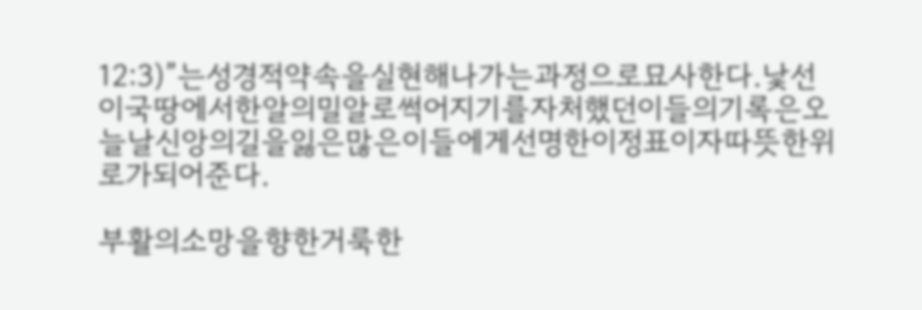12:3)”는성경적약속을실현해나가는과정으로묘사한다.낯선이국땅에서한알의밀알로썩어지기를자처했던이들의기록은오늘날신앙의길을잃은많은이들에게선명한이정표이자따뜻한위로가되어준다.

부활의소망을향한거룩한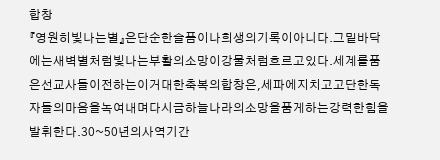합창
『영원히빛나는별』은단순한슬픔이나희생의기록이아니다.그밑바닥에는새벽별처럼빛나는부활의소망이강물처럼흐르고있다.세계를품은선교사들이전하는이거대한축복의합창은,세파에지치고고단한독자들의마음을녹여내며다시금하늘나라의소망을품게하는강력한힘을발휘한다.30~50년의사역기간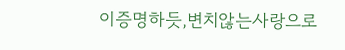이증명하듯,변치않는사랑으로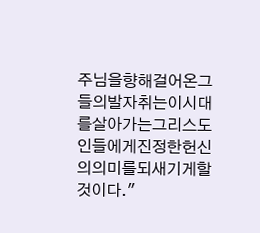주님을향해걸어온그들의발자취는이시대를살아가는그리스도인들에게진정한헌신의의미를되새기게할것이다."